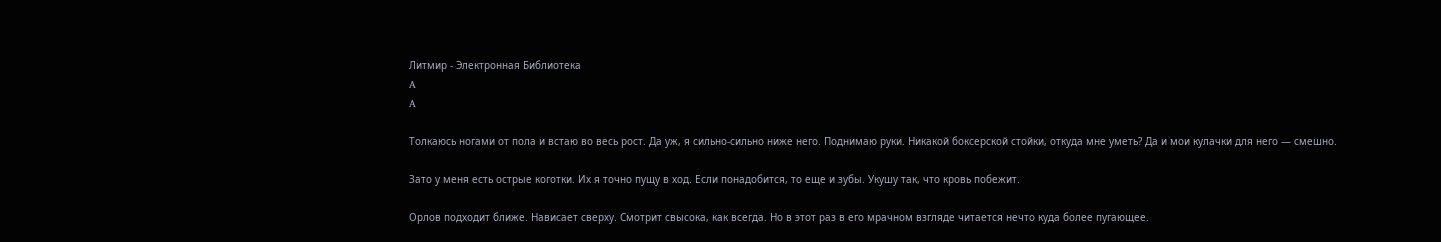Литмир - Электронная Библиотека
A
A

Толкаюсь ногами от пола и встаю во весь рост. Да уж, я сильно-сильно ниже него. Поднимаю руки. Никакой боксерской стойки, откуда мне уметь? Да и мои кулачки для него — смешно.

Зато у меня есть острые коготки. Их я точно пущу в ход. Если понадобится, то еще и зубы. Укушу так, что кровь побежит.

Орлов подходит ближе. Нависает сверху. Смотрит свысока, как всегда. Но в этот раз в его мрачном взгляде читается нечто куда более пугающее.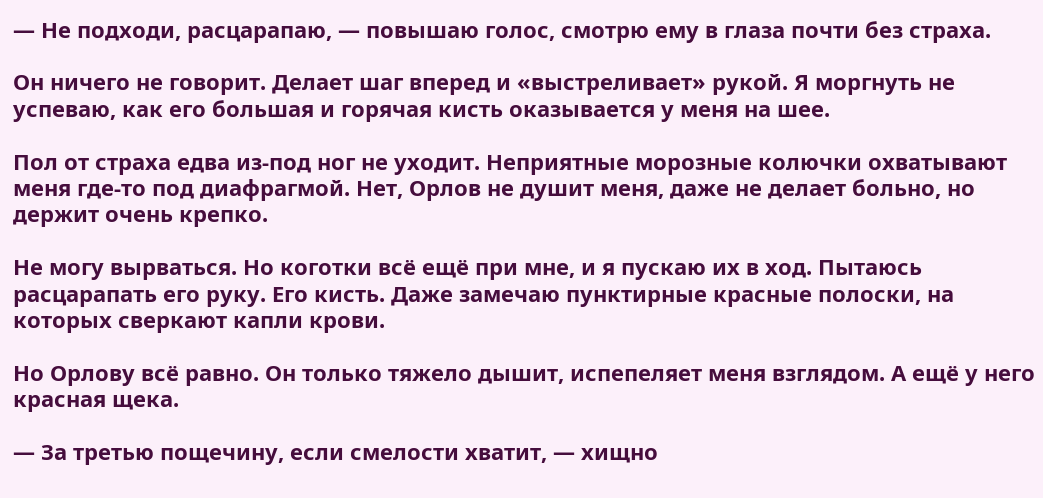— Не подходи, расцарапаю, — повышаю голос, смотрю ему в глаза почти без страха.

Он ничего не говорит. Делает шаг вперед и «выстреливает» рукой. Я моргнуть не успеваю, как его большая и горячая кисть оказывается у меня на шее.

Пол от страха едва из-под ног не уходит. Неприятные морозные колючки охватывают меня где-то под диафрагмой. Нет, Орлов не душит меня, даже не делает больно, но держит очень крепко.

Не могу вырваться. Но коготки всё ещё при мне, и я пускаю их в ход. Пытаюсь расцарапать его руку. Его кисть. Даже замечаю пунктирные красные полоски, на которых сверкают капли крови.

Но Орлову всё равно. Он только тяжело дышит, испепеляет меня взглядом. А ещё у него красная щека.

— За третью пощечину, если смелости хватит, — хищно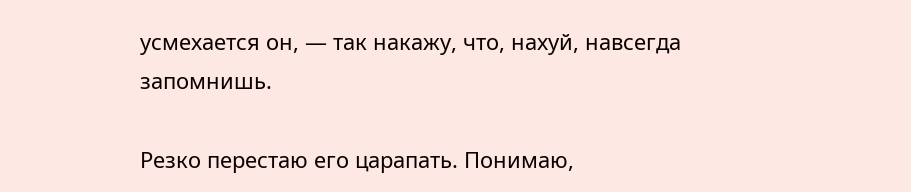усмехается он, — так накажу, что, нахуй, навсегда запомнишь.

Резко перестаю его царапать. Понимаю,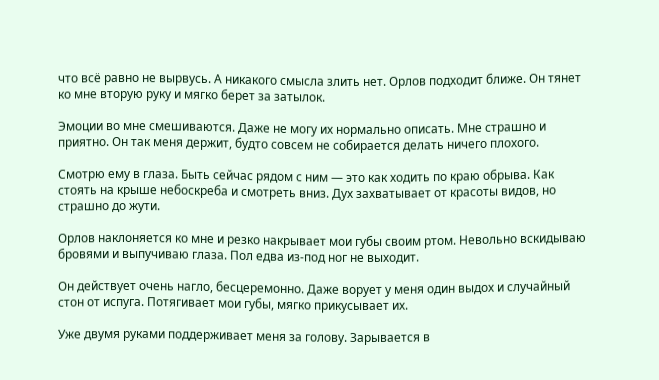что всё равно не вырвусь. А никакого смысла злить нет. Орлов подходит ближе. Он тянет ко мне вторую руку и мягко берет за затылок.

Эмоции во мне смешиваются. Даже не могу их нормально описать. Мне страшно и приятно. Он так меня держит, будто совсем не собирается делать ничего плохого.

Смотрю ему в глаза. Быть сейчас рядом с ним — это как ходить по краю обрыва. Как стоять на крыше небоскреба и смотреть вниз. Дух захватывает от красоты видов, но страшно до жути.

Орлов наклоняется ко мне и резко накрывает мои губы своим ртом. Невольно вскидываю бровями и выпучиваю глаза. Пол едва из-под ног не выходит.

Он действует очень нагло, бесцеремонно. Даже ворует у меня один выдох и случайный стон от испуга. Потягивает мои губы, мягко прикусывает их.

Уже двумя руками поддерживает меня за голову. Зарывается в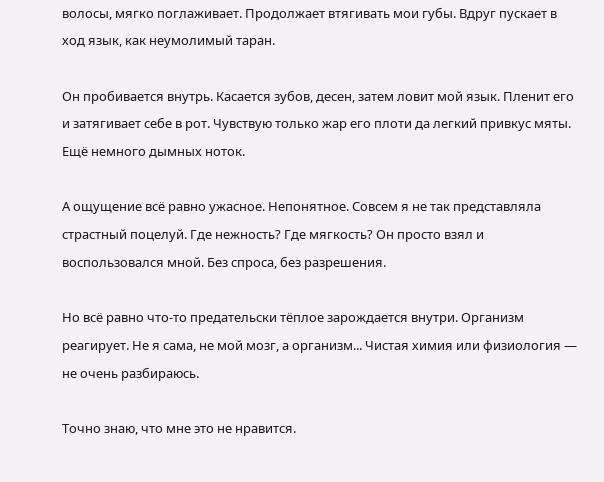волосы, мягко поглаживает. Продолжает втягивать мои губы. Вдруг пускает в ход язык, как неумолимый таран.

Он пробивается внутрь. Касается зубов, десен, затем ловит мой язык. Пленит его и затягивает себе в рот. Чувствую только жар его плоти да легкий привкус мяты. Ещё немного дымных ноток.

А ощущение всё равно ужасное. Непонятное. Совсем я не так представляла страстный поцелуй. Где нежность? Где мягкость? Он просто взял и воспользовался мной. Без спроса, без разрешения.

Но всё равно что-то предательски тёплое зарождается внутри. Организм реагирует. Не я сама, не мой мозг, а организм... Чистая химия или физиология — не очень разбираюсь.

Точно знаю, что мне это не нравится.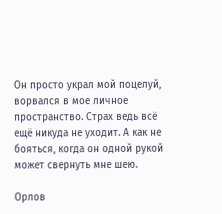Он просто украл мой поцелуй, ворвался в мое личное пространство. Страх ведь всё ещё никуда не уходит. А как не бояться, когда он одной рукой может свернуть мне шею.

Орлов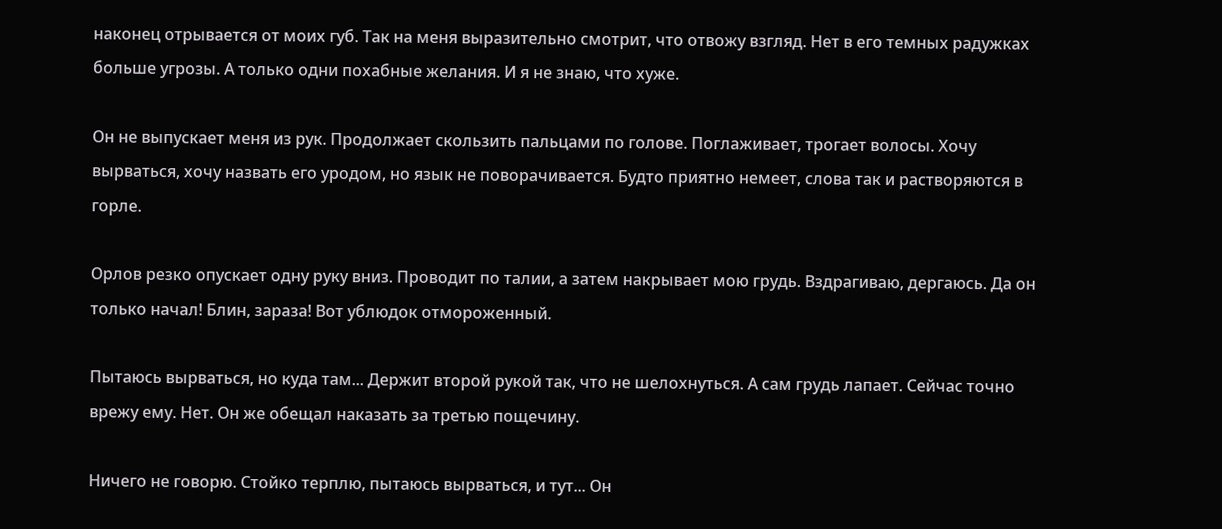наконец отрывается от моих губ. Так на меня выразительно смотрит, что отвожу взгляд. Нет в его темных радужках больше угрозы. А только одни похабные желания. И я не знаю, что хуже.

Он не выпускает меня из рук. Продолжает скользить пальцами по голове. Поглаживает, трогает волосы. Хочу вырваться, хочу назвать его уродом, но язык не поворачивается. Будто приятно немеет, слова так и растворяются в горле.

Орлов резко опускает одну руку вниз. Проводит по талии, а затем накрывает мою грудь. Вздрагиваю, дергаюсь. Да он только начал! Блин, зараза! Вот ублюдок отмороженный.

Пытаюсь вырваться, но куда там... Держит второй рукой так, что не шелохнуться. А сам грудь лапает. Сейчас точно врежу ему. Нет. Он же обещал наказать за третью пощечину.

Ничего не говорю. Стойко терплю, пытаюсь вырваться, и тут... Он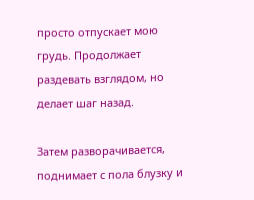просто отпускает мою грудь. Продолжает раздевать взглядом, но делает шаг назад.

Затем разворачивается, поднимает с пола блузку и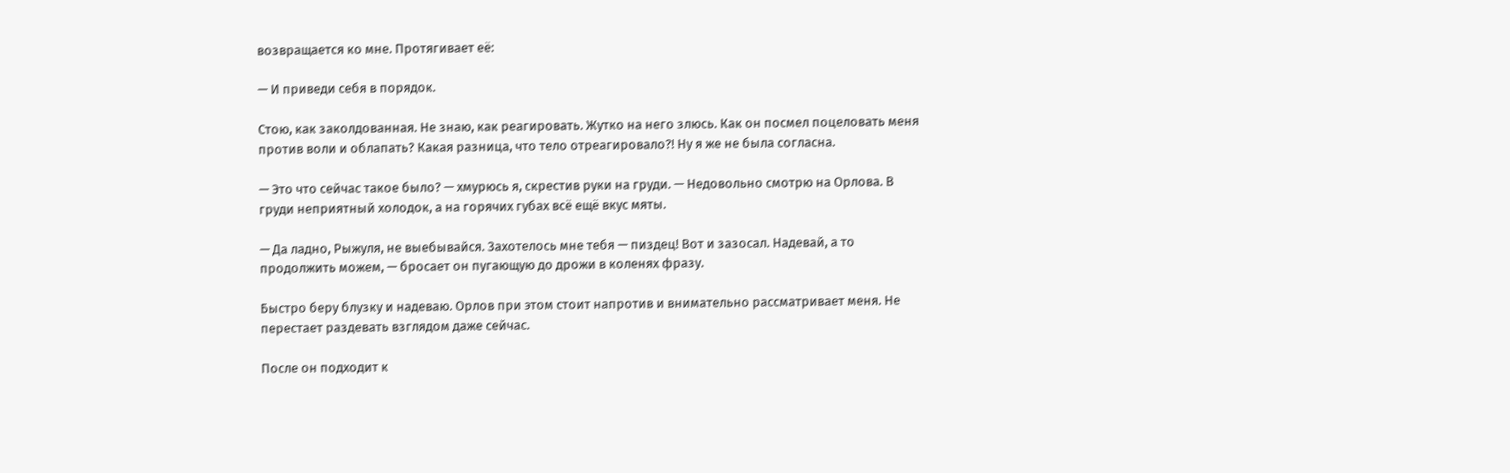возвращается ко мне. Протягивает её:

— И приведи себя в порядок.

Стою, как заколдованная. Не знаю, как реагировать. Жутко на него злюсь. Как он посмел поцеловать меня против воли и облапать? Какая разница, что тело отреагировало?! Ну я же не была согласна.

— Это что сейчас такое было? — хмурюсь я, скрестив руки на груди. — Недовольно смотрю на Орлова. В груди неприятный холодок, а на горячих губах всё ещё вкус мяты.

— Да ладно, Рыжуля, не выебывайся. Захотелось мне тебя — пиздец! Вот и зазосал. Надевай, а то продолжить можем, — бросает он пугающую до дрожи в коленях фразу.

Быстро беру блузку и надеваю. Орлов при этом стоит напротив и внимательно рассматривает меня. Не перестает раздевать взглядом даже сейчас.

После он подходит к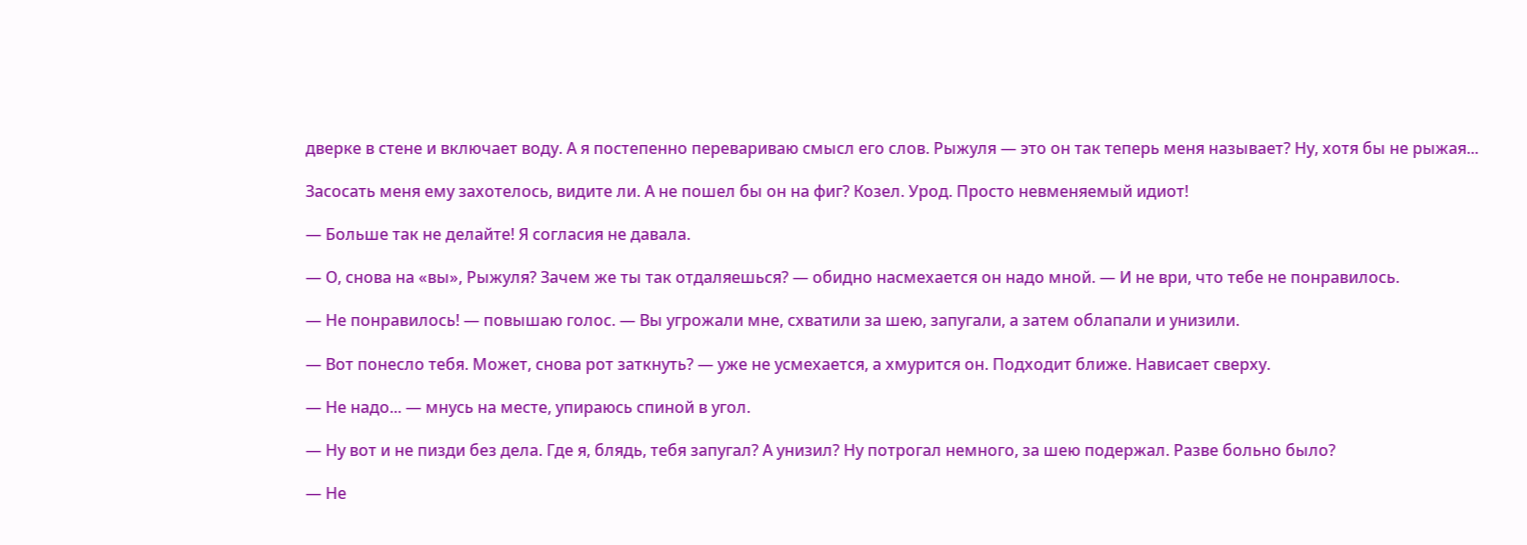дверке в стене и включает воду. А я постепенно перевариваю смысл его слов. Рыжуля — это он так теперь меня называет? Ну, хотя бы не рыжая...

Засосать меня ему захотелось, видите ли. А не пошел бы он на фиг? Козел. Урод. Просто невменяемый идиот!

— Больше так не делайте! Я согласия не давала.

— О, снова на «вы», Рыжуля? Зачем же ты так отдаляешься? — обидно насмехается он надо мной. — И не ври, что тебе не понравилось.

— Не понравилось! — повышаю голос. — Вы угрожали мне, схватили за шею, запугали, а затем облапали и унизили.

— Вот понесло тебя. Может, снова рот заткнуть? — уже не усмехается, а хмурится он. Подходит ближе. Нависает сверху.

— Не надо... — мнусь на месте, упираюсь спиной в угол.

— Ну вот и не пизди без дела. Где я, блядь, тебя запугал? А унизил? Ну потрогал немного, за шею подержал. Разве больно было?

— Не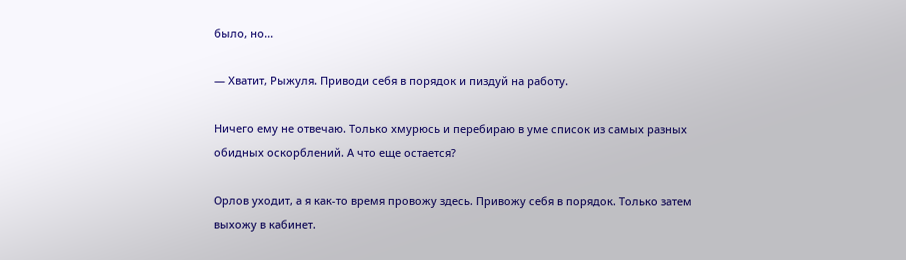было, но...

— Хватит, Рыжуля. Приводи себя в порядок и пиздуй на работу.

Ничего ему не отвечаю. Только хмурюсь и перебираю в уме список из самых разных обидных оскорблений. А что еще остается?

Орлов уходит, а я как-то время провожу здесь. Привожу себя в порядок. Только затем выхожу в кабинет.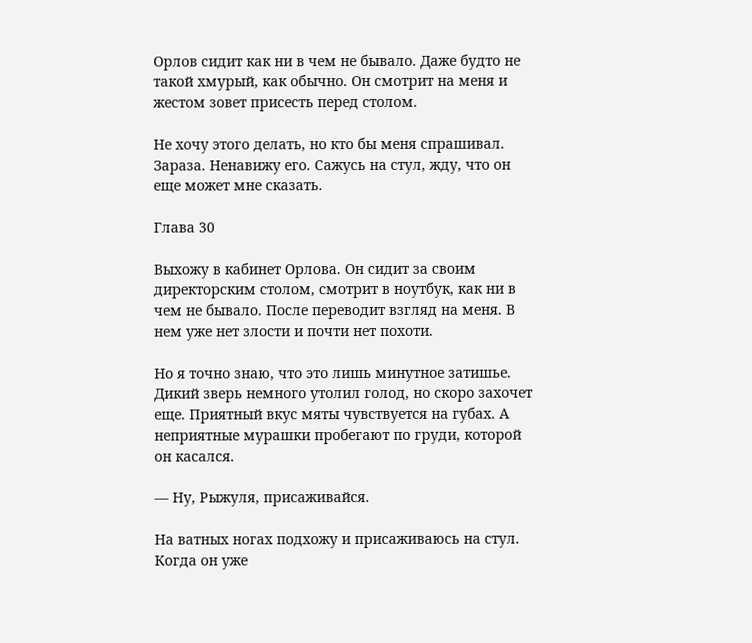Орлов сидит как ни в чем не бывало. Даже будто не такой хмурый, как обычно. Он смотрит на меня и жестом зовет присесть перед столом.

Не хочу этого делать, но кто бы меня спрашивал. Зараза. Ненавижу его. Сажусь на стул, жду, что он еще может мне сказать.

Глава 30

Выхожу в кабинет Орлова. Он сидит за своим директорским столом, смотрит в ноутбук, как ни в чем не бывало. После переводит взгляд на меня. В нем уже нет злости и почти нет похоти.

Но я точно знаю, что это лишь минутное затишье. Дикий зверь немного утолил голод, но скоро захочет еще. Приятный вкус мяты чувствуется на губах. А неприятные мурашки пробегают по груди, которой он касался.

— Ну, Рыжуля, присаживайся.

На ватных ногах подхожу и присаживаюсь на стул. Когда он уже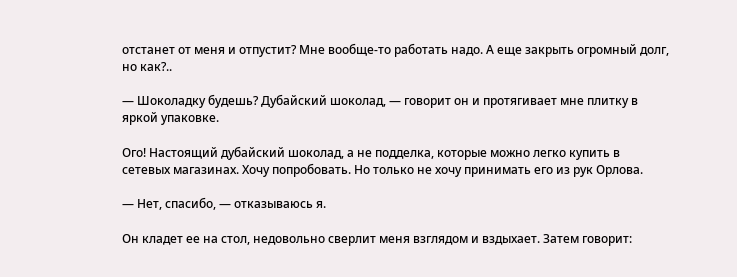отстанет от меня и отпустит? Мне вообще-то работать надо. А еще закрыть огромный долг, но как?..

— Шоколадку будешь? Дубайский шоколад, — говорит он и протягивает мне плитку в яркой упаковке.

Ого! Настоящий дубайский шоколад, а не подделка, которые можно легко купить в сетевых магазинах. Хочу попробовать. Но только не хочу принимать его из рук Орлова.

— Нет, спасибо, — отказываюсь я.

Он кладет ее на стол, недовольно сверлит меня взглядом и вздыхает. Затем говорит: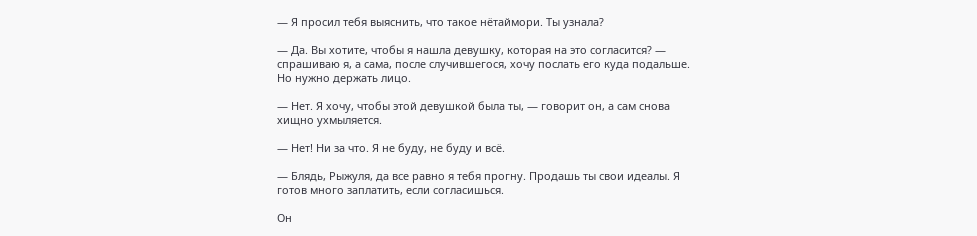— Я просил тебя выяснить, что такое нётаймори. Ты узнала?

— Да. Вы хотите, чтобы я нашла девушку, которая на это согласится? — спрашиваю я, а сама, после случившегося, хочу послать его куда подальше. Но нужно держать лицо.

— Нет. Я хочу, чтобы этой девушкой была ты, — говорит он, а сам снова хищно ухмыляется.

— Нет! Ни за что. Я не буду, не буду и всё.

— Блядь, Рыжуля, да все равно я тебя прогну. Продашь ты свои идеалы. Я готов много заплатить, если согласишься.

Он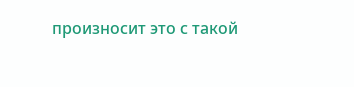произносит это с такой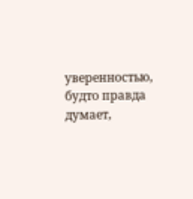уверенностью, будто правда думает,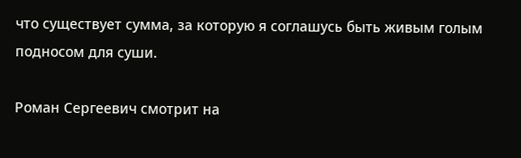что существует сумма, за которую я соглашусь быть живым голым подносом для суши.

Роман Сергеевич смотрит на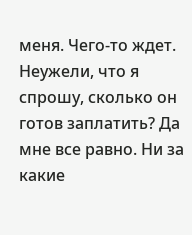меня. Чего-то ждет. Неужели, что я спрошу, сколько он готов заплатить? Да мне все равно. Ни за какие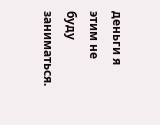деньги я этим не буду заниматься.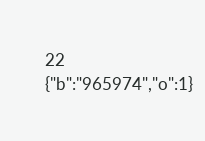22
{"b":"965974","o":1}